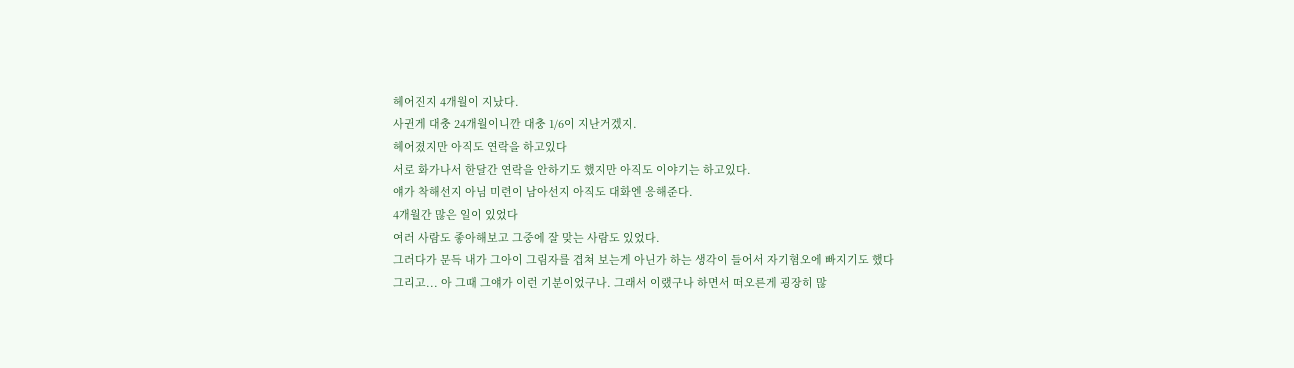헤어진지 4개월이 지났다.
사귄게 대충 24개월이니깐 대충 1/6이 지난거겠지.
헤어졌지만 아직도 연락을 하고있다
서로 화가나서 한달간 연락을 안하기도 했지만 아직도 이야기는 하고있다.
얘가 착해선지 아님 미련이 남아선지 아직도 대화엔 응해준다.
4개월간 많은 일이 있었다
여러 사람도 좋아해보고 그중에 잘 맞는 사람도 있었다.
그러다가 문득 내가 그아이 그림자를 겹쳐 보는게 아닌가 하는 생각이 들어서 자기혐오에 빠지기도 했다
그리고... 아 그때 그얘가 이런 기분이었구나. 그래서 이랬구나 하면서 떠오른게 굉장히 많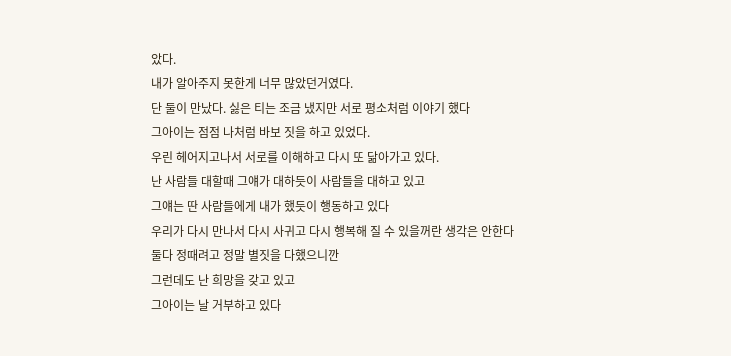았다.
내가 알아주지 못한게 너무 많았던거였다.
단 둘이 만났다. 싫은 티는 조금 냈지만 서로 평소처럼 이야기 했다
그아이는 점점 나처럼 바보 짓을 하고 있었다.
우린 헤어지고나서 서로를 이해하고 다시 또 닮아가고 있다.
난 사람들 대할때 그얘가 대하듯이 사람들을 대하고 있고
그얘는 딴 사람들에게 내가 했듯이 행동하고 있다
우리가 다시 만나서 다시 사귀고 다시 행복해 질 수 있을꺼란 생각은 안한다
둘다 정때려고 정말 별짓을 다했으니깐
그런데도 난 희망을 갖고 있고
그아이는 날 거부하고 있다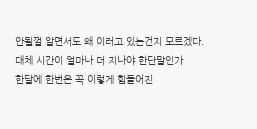안될껄 알면서도 왜 이러고 있는건지 모르겠다.
대체 시간이 얼마나 더 지나야 한단말인가
한달에 한번은 꼭 이렇게 힘들어진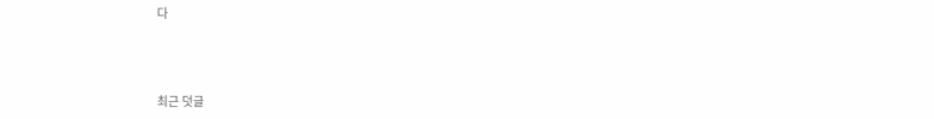다



최근 덧글